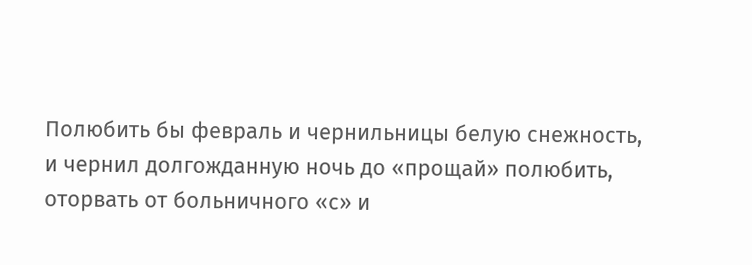Полюбить бы февраль и чернильницы белую снежность,
и чернил долгожданную ночь до «прощай» полюбить,
оторвать от больничного «с» и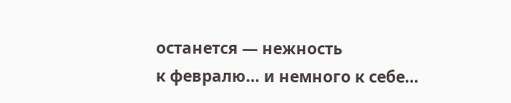останется — нежность
к февралю… и немного к себе…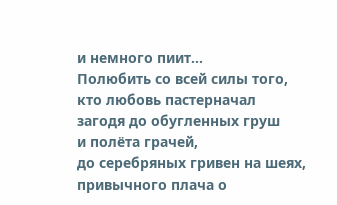и немного пиит…
Полюбить со всей силы того,
кто любовь пастерначал
загодя до обугленных груш
и полёта грачей,
до серебряных гривен на шеях,
привычного плача о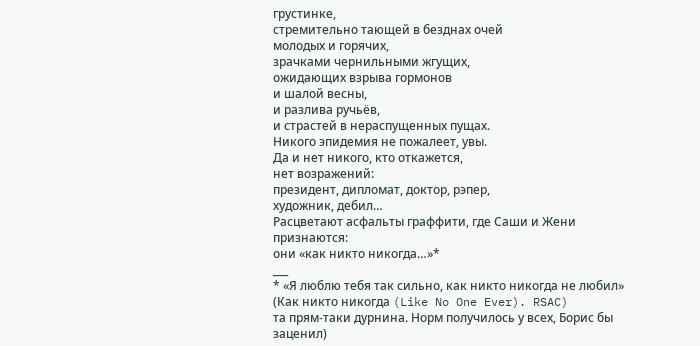грустинке,
стремительно тающей в безднах очей
молодых и горячих,
зрачками чернильными жгущих,
ожидающих взрыва гормонов
и шалой весны,
и разлива ручьёв,
и страстей в нераспущенных пущах.
Никого эпидемия не пожалеет, увы.
Да и нет никого, кто откажется,
нет возражений:
президент, дипломат, доктор, рэпер,
художник, дебил…
Расцветают асфальты граффити, где Саши и Жени
признаются:
они «как никто никогда…»*
___
* «Я люблю тебя так сильно, как никто никогда не любил»
(Как никто никогда (Like No One Ever). RSAC)
та прям-таки дурнина. Норм получилось у всех, Борис бы заценил)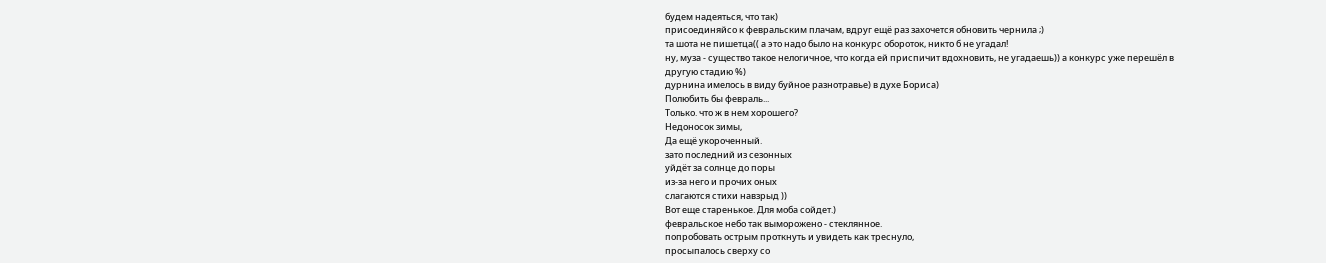будем надеяться, что так)
присоединяйсо к февральским плачам, вдруг ещё раз захочется обновить чернила ;)
та шота не пишетца(( а это надо было на конкурс обороток, никто б не угадал!
ну, муза - существо такое нелогичное, что когда ей приспичит вдохновить, не угадаешь)) а конкурс уже перешёл в другую стадию %)
дурнина имелось в виду буйное разнотравье) в духе Бориса)
Полюбить бы февраль...
Только. что ж в нем хорошего?
Недоносок зимы,
Да ещё укороченный.
зато последний из сезонных
уйдёт за солнце до поры
из-за него и прочих оных
слагаются стихи навзрыд ))
Вот еще старенькое. Для моба сойдет.)
февральское небо так выморожено - стеклянное.
попробовать острым проткнуть и увидеть как треснуло,
просыпалось сверху со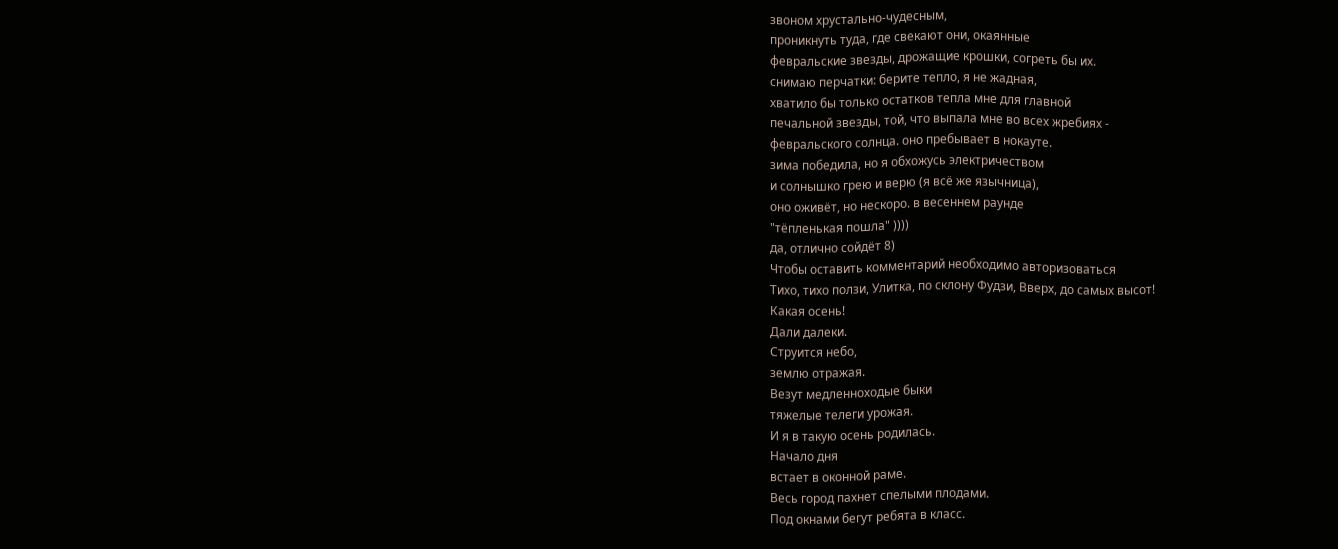звоном хрустально-чудесным,
проникнуть туда, где свекают они, окаянные
февральские звезды, дрожащие крошки, согреть бы их.
снимаю перчатки: берите тепло, я не жадная,
хватило бы только остатков тепла мне для главной
печальной звезды, той, что выпала мне во всех жребиях -
февральского солнца. оно пребывает в нокауте.
зима победила, но я обхожусь электричеством
и солнышко грею и верю (я всё же язычница),
оно оживёт, но нескоро. в весеннем раунде
"тёпленькая пошла" ))))
да, отлично сойдёт 8)
Чтобы оставить комментарий необходимо авторизоваться
Тихо, тихо ползи, Улитка, по склону Фудзи, Вверх, до самых высот!
Какая осень!
Дали далеки.
Струится небо,
землю отражая.
Везут медленноходые быки
тяжелые телеги урожая.
И я в такую осень родилась.
Начало дня
встает в оконной раме.
Весь город пахнет спелыми плодами.
Под окнами бегут ребята в класс.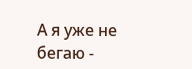А я уже не бегаю -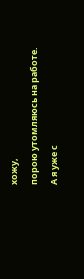хожу,
порою утомляюсь на работе.
А я уже с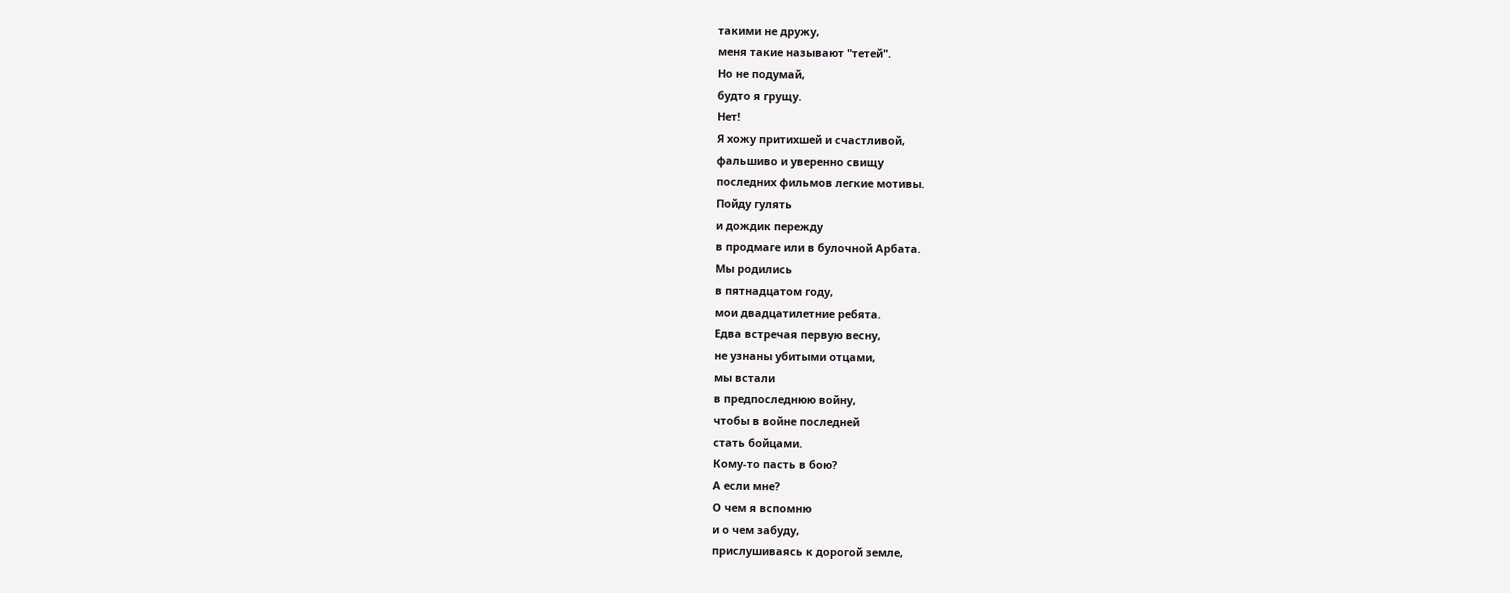такими не дружу,
меня такие называют "тетей".
Но не подумай,
будто я грущу.
Нет!
Я хожу притихшей и счастливой,
фальшиво и уверенно свищу
последних фильмов легкие мотивы.
Пойду гулять
и дождик пережду
в продмаге или в булочной Арбата.
Мы родились
в пятнадцатом году,
мои двадцатилетние ребята.
Едва встречая первую весну,
не узнаны убитыми отцами,
мы встали
в предпоследнюю войну,
чтобы в войне последней
стать бойцами.
Кому-то пасть в бою?
А если мне?
О чем я вспомню
и о чем забуду,
прислушиваясь к дорогой земле,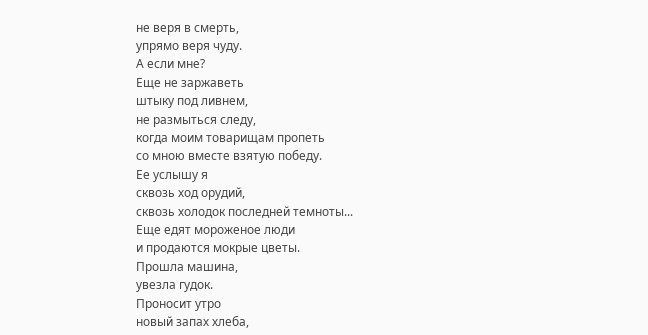не веря в смерть,
упрямо веря чуду.
А если мне?
Еще не заржаветь
штыку под ливнем,
не размыться следу,
когда моим товарищам пропеть
со мною вместе взятую победу.
Ее услышу я
сквозь ход орудий,
сквозь холодок последней темноты...
Еще едят мороженое люди
и продаются мокрые цветы.
Прошла машина,
увезла гудок.
Проносит утро
новый запах хлеба,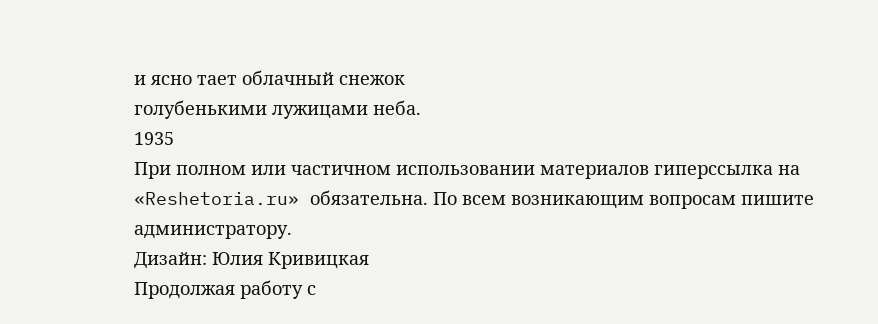и ясно тает облачный снежок
голубенькими лужицами неба.
1935
При полном или частичном использовании материалов гиперссылка на «Reshetoria.ru» обязательна. По всем возникающим вопросам пишите администратору.
Дизайн: Юлия Кривицкая
Продолжая работу с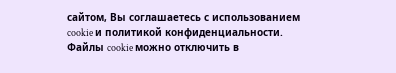сайтом, Вы соглашаетесь с использованием cookie и политикой конфиденциальности. Файлы cookie можно отключить в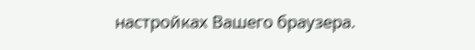настройках Вашего браузера.